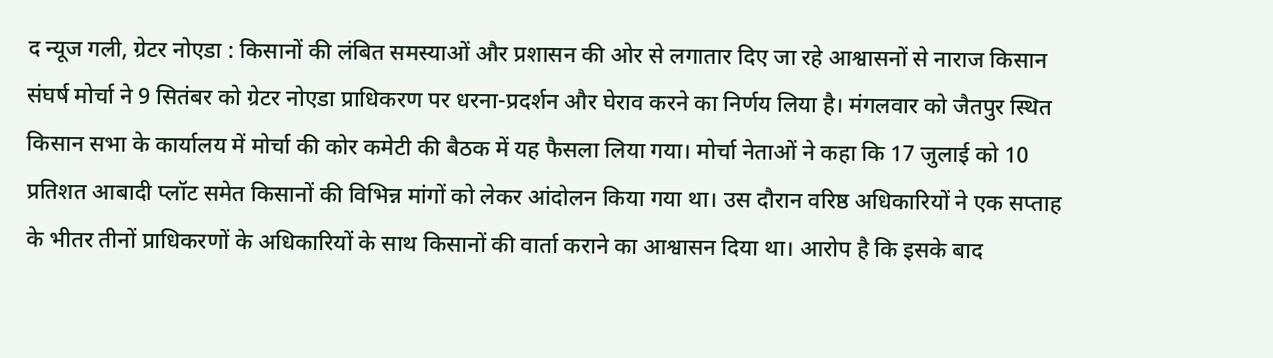द न्यूज गली, ग्रेटर नोएडा : किसानों की लंबित समस्याओं और प्रशासन की ओर से लगातार दिए जा रहे आश्वासनों से नाराज किसान संघर्ष मोर्चा ने 9 सितंबर को ग्रेटर नोएडा प्राधिकरण पर धरना-प्रदर्शन और घेराव करने का निर्णय लिया है। मंगलवार को जैतपुर स्थित किसान सभा के कार्यालय में मोर्चा की कोर कमेटी की बैठक में यह फैसला लिया गया। मोर्चा नेताओं ने कहा कि 17 जुलाई को 10 प्रतिशत आबादी प्लॉट समेत किसानों की विभिन्न मांगों को लेकर आंदोलन किया गया था। उस दौरान वरिष्ठ अधिकारियों ने एक सप्ताह के भीतर तीनों प्राधिकरणों के अधिकारियों के साथ किसानों की वार्ता कराने का आश्वासन दिया था। आरोप है कि इसके बाद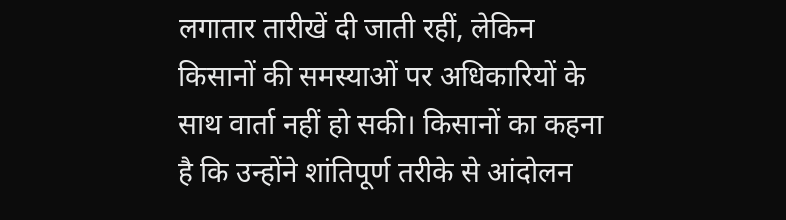लगातार तारीखें दी जाती रहीं, लेकिन किसानों की समस्याओं पर अधिकारियों के साथ वार्ता नहीं हो सकी। किसानों का कहना है कि उन्होंने शांतिपूर्ण तरीके से आंदोलन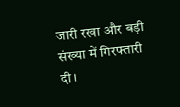जारी रखा और बड़ी संख्या में गिरफ्तारी दी।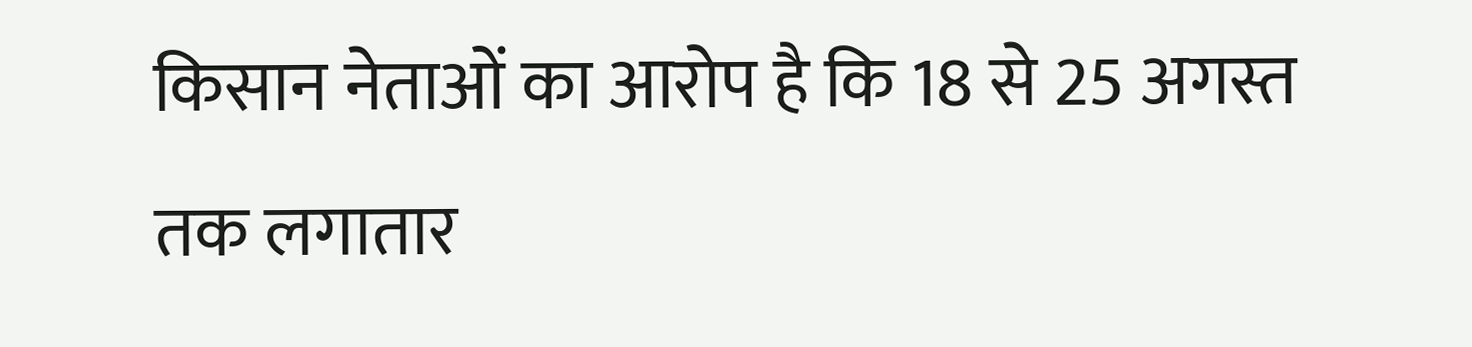किसान नेताओं का आरोप है कि 18 से 25 अगस्त तक लगातार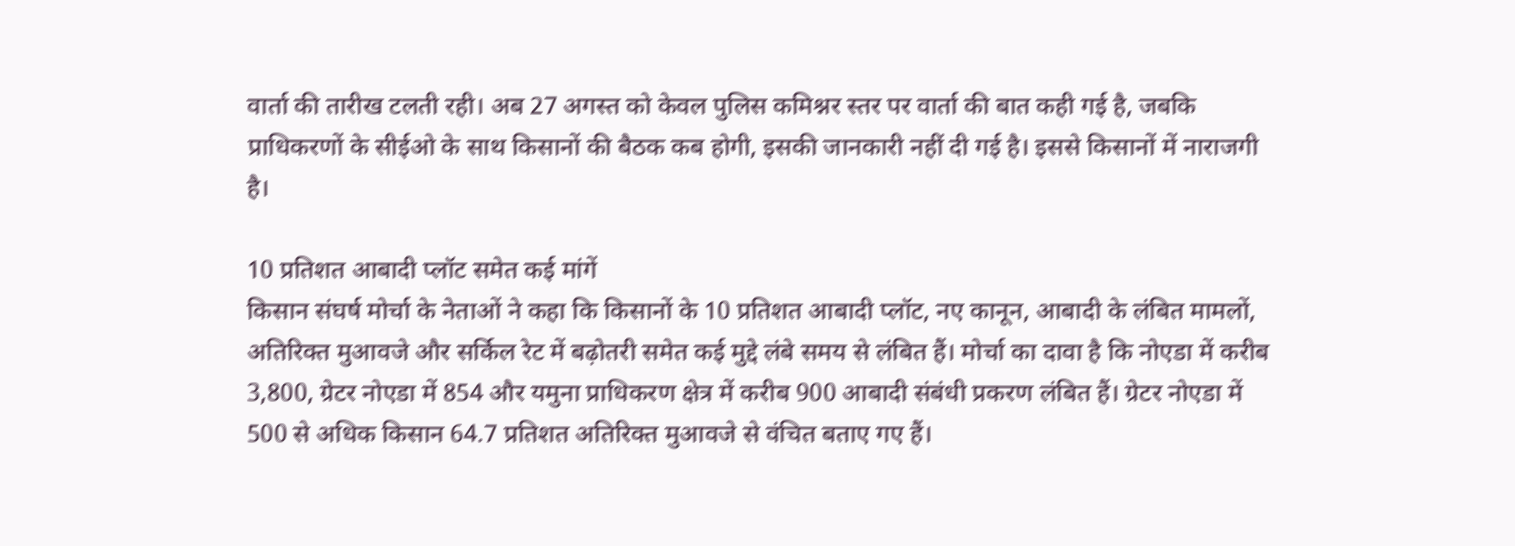वार्ता की तारीख टलती रही। अब 27 अगस्त को केवल पुलिस कमिश्नर स्तर पर वार्ता की बात कही गई है, जबकि प्राधिकरणों के सीईओ के साथ किसानों की बैठक कब होगी, इसकी जानकारी नहीं दी गई है। इससे किसानों में नाराजगी है।

10 प्रतिशत आबादी प्लॉट समेत कई मांगें
किसान संघर्ष मोर्चा के नेताओं ने कहा कि किसानों के 10 प्रतिशत आबादी प्लॉट, नए कानून, आबादी के लंबित मामलों, अतिरिक्त मुआवजे और सर्किल रेट में बढ़ोतरी समेत कई मुद्दे लंबे समय से लंबित हैं। मोर्चा का दावा है कि नोएडा में करीब 3,800, ग्रेटर नोएडा में 854 और यमुना प्राधिकरण क्षेत्र में करीब 900 आबादी संबंधी प्रकरण लंबित हैं। ग्रेटर नोएडा में 500 से अधिक किसान 64.7 प्रतिशत अतिरिक्त मुआवजे से वंचित बताए गए हैं।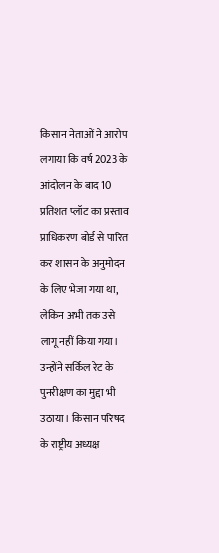किसान नेताओं ने आरोप लगाया कि वर्ष 2023 के आंदोलन के बाद 10 प्रतिशत प्लॉट का प्रस्ताव प्राधिकरण बोर्ड से पारित कर शासन के अनुमोदन के लिए भेजा गया था, लेकिन अभी तक उसे लागू नहीं किया गया। उन्होंने सर्किल रेट के पुनरीक्षण का मुद्दा भी उठाया। किसान परिषद के राष्ट्रीय अध्यक्ष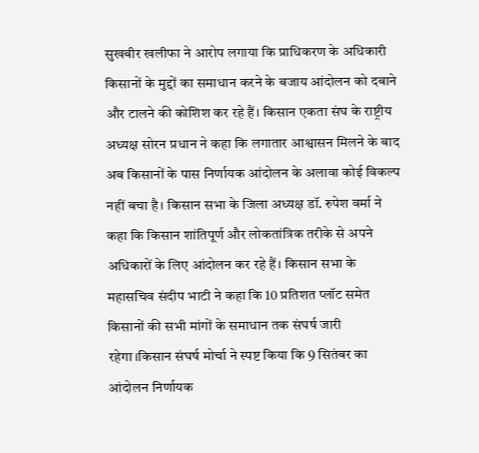सुखबीर खलीफा ने आरोप लगाया कि प्राधिकरण के अधिकारी किसानों के मुद्दों का समाधान करने के बजाय आंदोलन को दबाने और टालने की कोशिश कर रहे हैं। किसान एकता संघ के राष्ट्रीय अध्यक्ष सोरन प्रधान ने कहा कि लगातार आश्वासन मिलने के बाद अब किसानों के पास निर्णायक आंदोलन के अलावा कोई विकल्प नहीं बचा है। किसान सभा के जिला अध्यक्ष डॉ. रुपेश वर्मा ने कहा कि किसान शांतिपूर्ण और लोकतांत्रिक तरीके से अपने अधिकारों के लिए आंदोलन कर रहे हैं। किसान सभा के महासचिव संदीप भाटी ने कहा कि 10 प्रतिशत प्लॉट समेत किसानों की सभी मांगों के समाधान तक संघर्ष जारी रहेगा।किसान संघर्ष मोर्चा ने स्पष्ट किया कि 9 सितंबर का आंदोलन निर्णायक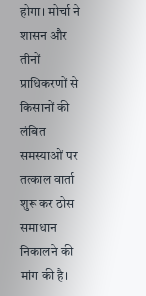होगा। मोर्चा ने शासन और तीनों प्राधिकरणों से किसानों की लंबित समस्याओं पर तत्काल वार्ता शुरू कर ठोस समाधान निकालने की मांग की है।